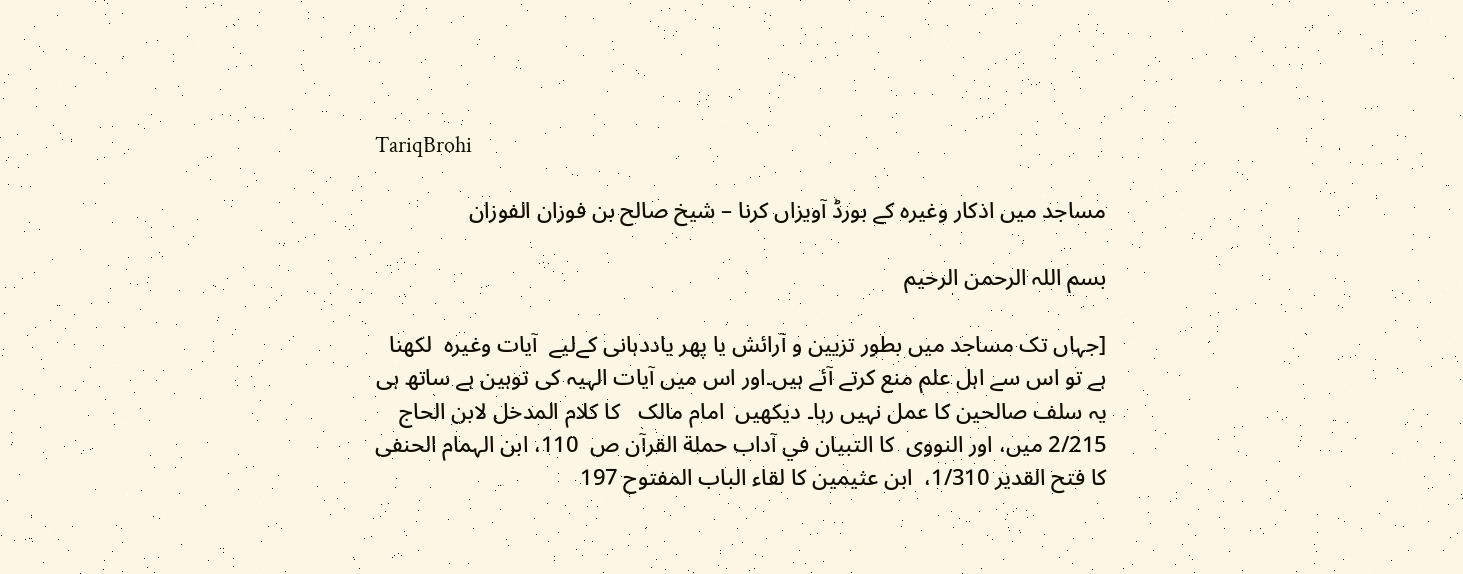TariqBrohi

مساجد میں اذکار وغیرہ کے بورڈ آویزاں کرنا – شیخ صالح بن فوزان الفوزان

بسم اللہ الرحمن الرحیم

[جہاں تک مساجد میں بطور تزیین و آرائش یا پھر یاددہانی کےلیے  آیات وغیرہ  لکھنا ہے تو اس سے اہل علم منع کرتے آئے ہيں۔اور اس میں آیات الہیہ کی توہین ہے ساتھ ہی یہ سلف صالحین کا عمل نہيں رہا۔ دیکھیں  امام مالک   کا کلام المدخل لابن الحاج  2/215 میں، اور النووی  کا التبيان في آداب حملة القرآن ص  110، ابن الہمام الحنفی  کا فتح القدیر 1/310،  ابن عثیمین کا لقاء الباب المفتوح 197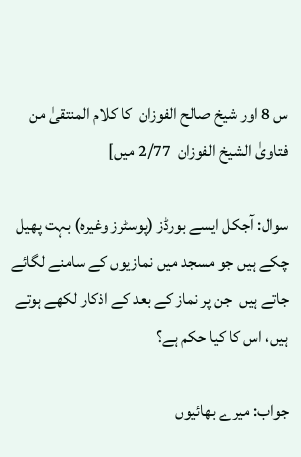س 8 اور شیخ صالح الفوزان  کا کلام المنتقیٰ من فتاویٰ الشیخ الفوزان  2/77 میں]

سوال: آجکل ایسے بورڈز (پوسٹرز وغیرہ) بہت پھیل چکے ہیں جو مسجد میں نمازیوں کے سامنے لگائے جاتے ہیں  جن پر نماز کے بعد کے اذکار لکھے ہوتے ہیں، اس کا کیا حکم ہے؟

جواب: میرے بھائیوں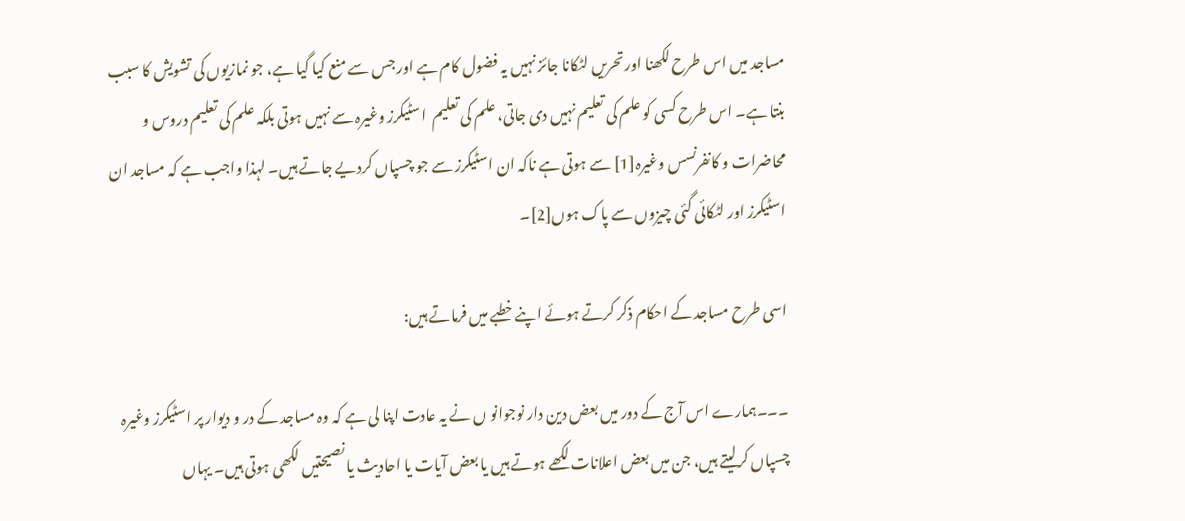مساجد میں اس طرح لکھنا اور تحریں لٹکانا جائز نہیں یہ فضول کام ہے اور جس سے منع کیا گیا ہے، جو نمازیوں کی تشویش کا سبب بنتا ہے۔ اس طرح کسی کو علم کی تعلیم نہیں دی جاتی، علم کی تعلیم  اسٹیکرز وغیرہ سے نہيں ہوتی بلکہ علم کی تعلیم دروس و محاضرات و کانفرنسس وغیرہ[1] سے ہوتی ہے ناکہ ان اسٹیکرز سے جو چسپاں کردیے جاتے ہیں۔ لہذا واجب ہے کہ مساجد ان اسٹیکرز اور لٹکائی گئی چیزوں سے پاک ہوں[2]۔

اسی طرح مساجد کے احکام ذکر کرتے ہوئے اپنے خطبے میں فرماتے ہیں:

۔۔۔ہمارے اس آج کے دور میں بعض دین دار نوجوانو ں نے یہ عادت اپنا لی ہے کہ وہ مساجد کے در و دیوار پر اسٹیکرز وغیرہ چسپاں کرلیتے ہيں، جن میں بعض اعلانات لکھے ہوتے ہیں یا بعض آیات یا احادیث یا نصیحتیں لکھی ہوتی ہيں۔ یہاں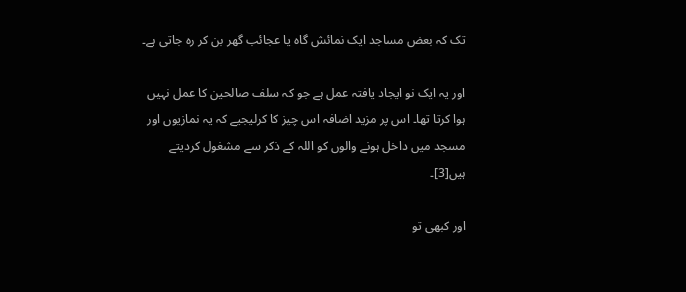تک کہ بعض مساجد ایک نمائش گاہ یا عجائب گھر بن کر رہ جاتی ہے۔

اور یہ ایک نو ایجاد یافتہ عمل ہے جو کہ سلف صالحین کا عمل نہيں ہوا کرتا تھا۔ اس پر مزید اضافہ اس چیز کا کرلیجیے کہ یہ نمازیوں اور مسجد میں داخل ہونے والوں کو اللہ کے ذکر سے مشغول کردیتے ہيں[3]۔

اور کبھی تو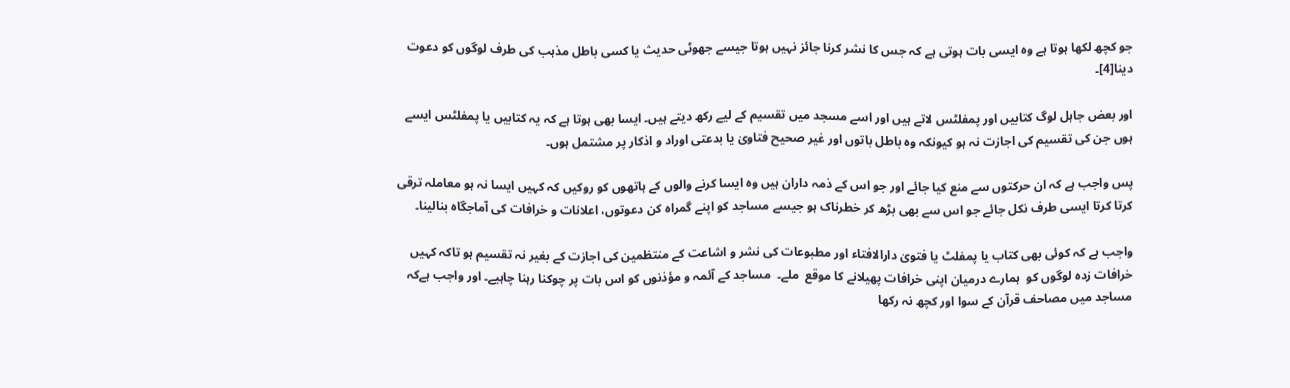جو کچھ لکھا ہوتا ہے وہ ایسی بات ہوتی ہے کہ جس کا نشر کرنا جائز نہيں ہوتا جیسے جھوٹی حدیث یا کسی باطل مذہب کی طرف لوگوں کو دعوت دینا[4]۔

اور بعض جاہل لوگ کتابیں اور پمفلٹس لاتے ہیں اور اسے مسجد میں تقسیم کے لیے رکھ دیتے ہیں۔ ایسا بھی ہوتا ہے کہ یہ کتابیں یا پمفلٹس ایسے ہوں جن کی تقسیم کی اجازت نہ ہو کیونکہ وہ باطل باتوں اور غیر صحیح فتاویٰ یا بدعتی اوراد و اذکار پر مشتمل ہوں۔

پس واجب ہے کہ ان حرکتوں سے منع کیا جائے اور جو اس کے ذمہ داران ہیں وہ ایسا کرنے والوں کے ہاتھوں کو روکیں کہ کہیں ایسا نہ ہو معاملہ ترقی کرتا کرتا ایسی طرف نکل جائے جو اس سے بھی بڑھ کر خطرناک ہو جیسے مساجد کو اپنے گمراہ کن دعوتوں، اعلانات و خرافات کی آماجگاہ بنالینا۔

واجب ہے کہ کوئی بھی کتاب یا پمفلٹ یا فتویٰ دارالافتاء اور مطبوعات کی نشر و اشاعت کے منتظمین کی اجازت کے بغیر نہ تقسیم ہو تاکہ کہیں خرافات زدہ لوگوں کو  ہمارے درمیان اپنی خرافات پھیلانے کا موقع  ملے۔  مساجد کے آئمہ و مؤذنوں کو اس بات پر چوکنا رہنا چاہیے۔ اور واجب ہےکہ مساجد میں مصاحف قرآن کے سوا اور کچھ نہ رکھا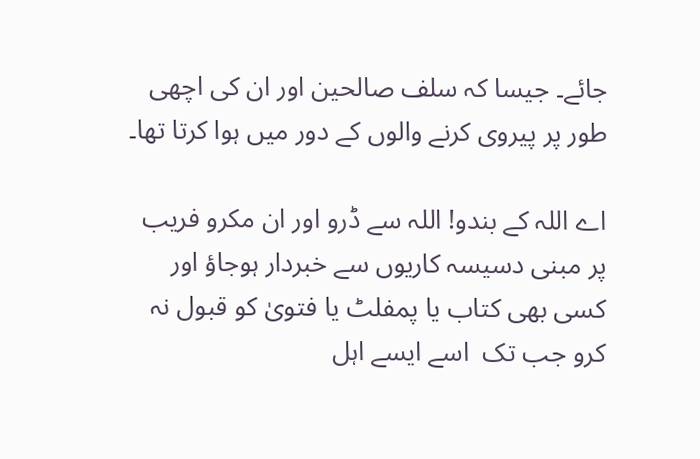جائے۔ جیسا کہ سلف صالحین اور ان کی اچھی طور پر پیروی کرنے والوں کے دور میں ہوا کرتا تھا۔

اے اللہ کے بندو! اللہ سے ڈرو اور ان مکرو فریب پر مبنی دسیسہ کاریوں سے خبردار ہوجاؤ اور کسی بھی کتاب یا پمفلٹ یا فتویٰ کو قبول نہ کرو جب تک  اسے ایسے اہل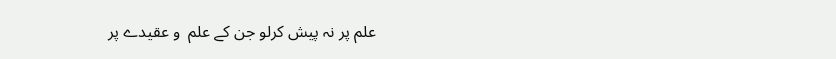علم پر نہ پیش کرلو جن کے علم  و عقیدے پر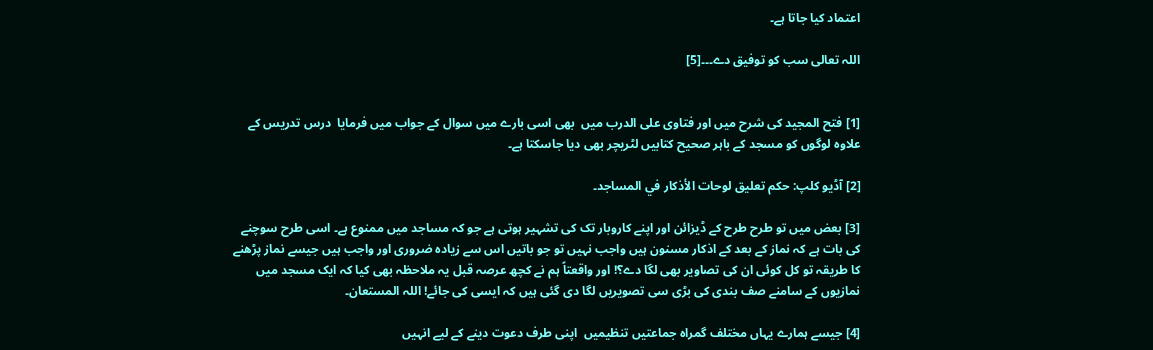اعتماد کیا جاتا ہے۔

اللہ تعالی سب کو توفیق دے۔۔۔[5]


[1] فتح المجید کی شرح میں اور فتاوی علی الدرب میں  بھی اسی بارے میں سوال کے جواب میں فرمایا  درس تدریس کے علاوہ لوگوں کو مسجد کے باہر صحیح کتابیں لٹریچر بھی دیا جاسکتا ہے۔

[2] آڈیو کلپ: حكم تعليق لوحات الأذكار في المساجد۔

[3] بعض میں تو طرح طرح کے ڈیزائن اور اپنے کاروبار تک کی تشہیر ہوتی ہے جو کہ مساجد میں ممنوع ہے۔ اسی طرح سوچنے کی بات ہے کہ نماز کے بعد کے اذکار مسنون ہيں واجب نہيں تو جو باتیں اس سے زیادہ ضروری اور واجب ہيں جیسے نماز پڑھنے کا طریقہ تو کل کوئی ان کی تصاویر بھی لگا دے؟! اور واقعتاً ہم نے کچھ عرصہ قبل یہ ملاحظہ بھی کیا کہ ایک مسجد میں نمازیوں کے سامنے صف بندی کی بڑی سی تصویریں لگا دی گئی ہيں کہ ایسی کی جائے! اللہ المستعان۔

[4] جیسے ہمارے یہاں مختلف گمراہ جماعتیں تنظیمیں  اپنی طرف دعوت دینے کے لیے انہیں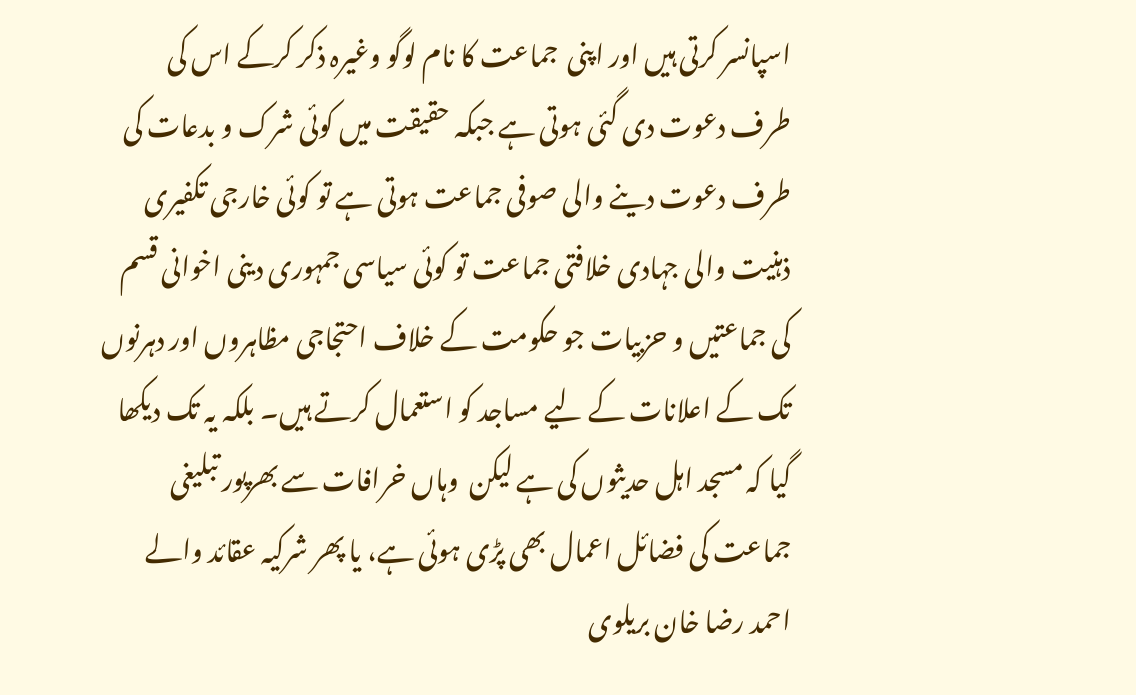اسپانسر کرتی ہيں اور اپنی  جماعت کا نام لوگو وغیرہ ذکر کرکے اس کی طرف دعوت دی گئی ہوتی ہے جبکہ حقیقت میں کوئی شرک و بدعات کی طرف دعوت دینے والی صوفی جماعت ہوتی ہے تو کوئی خارجی تکفیری ذہنیت والی جہادی خلافتی جماعت تو کوئی سیاسی جمہوری دینی اخوانی قسم کی جماعتیں و حزبیات جو حکومت کے خلاف احتجاجی مظاہروں اور دہرنوں تک کے اعلانات کے لیے مساجد کو استعمال کرتے ہیں۔ بلکہ یہ تک دیکھا گیا کہ مسجد اہل حدیثوں کی ہے لیکن  وہاں خرافات سے بھرپور تبلیغی جماعت کی فضائل اعمال بھی پڑی ہوئی ہے، یا پھر شرکیہ عقائد والے احمد رضا خان بریلوی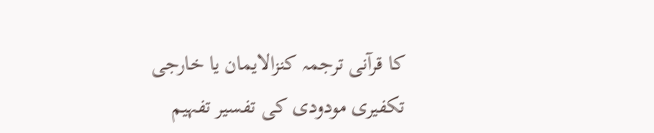کا قرآنی ترجمہ کنزالایمان یا خارجی تکفیری مودودی کی تفسیر تفہیم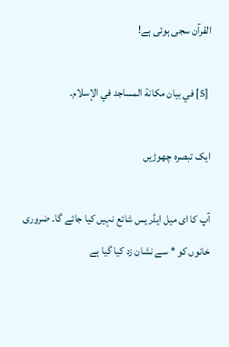القرآن سجی ہوئی ہے!

 [5] في بيان مكانة المساجد في الإسلام۔

ایک تبصرہ چھوڑیں

آپ کا ای میل ایڈریس شائع نہیں کیا جائے گا۔ ضروری خانوں کو * سے نشان زد کیا گیا ہے